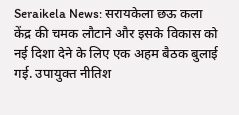Seraikela News: सरायकेला छऊ कला केंद्र की चमक लौटाने और इसके विकास को नई दिशा देने के लिए एक अहम बैठक बुलाई गई. उपायुक्त नीतिश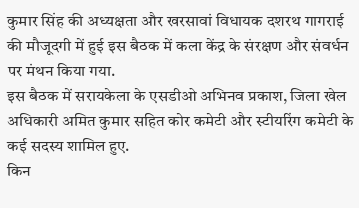कुमार सिंह की अध्यक्षता और खरसावां विधायक दशरथ गागराई की मौजूदगी में हुई इस बैठक में कला केंद्र के संरक्षण और संवर्धन पर मंथन किया गया.
इस बैठक में सरायकेला के एसडीओ अभिनव प्रकाश, जिला खेल अधिकारी अमित कुमार सहित कोर कमेटी और स्टीयरिंग कमेटी के कई सदस्य शामिल हुए.
किन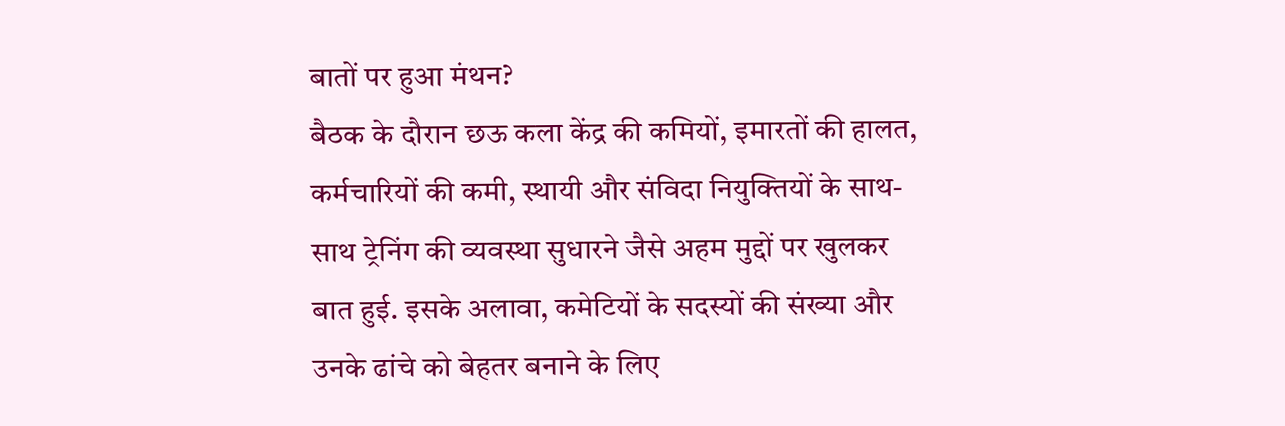बातों पर हुआ मंथन?
बैठक के दौरान छऊ कला केंद्र की कमियों, इमारतों की हालत, कर्मचारियों की कमी, स्थायी और संविदा नियुक्तियों के साथ-साथ ट्रेनिंग की व्यवस्था सुधारने जैसे अहम मुद्दों पर खुलकर बात हुई. इसके अलावा, कमेटियों के सदस्यों की संख्या और उनके ढांचे को बेहतर बनाने के लिए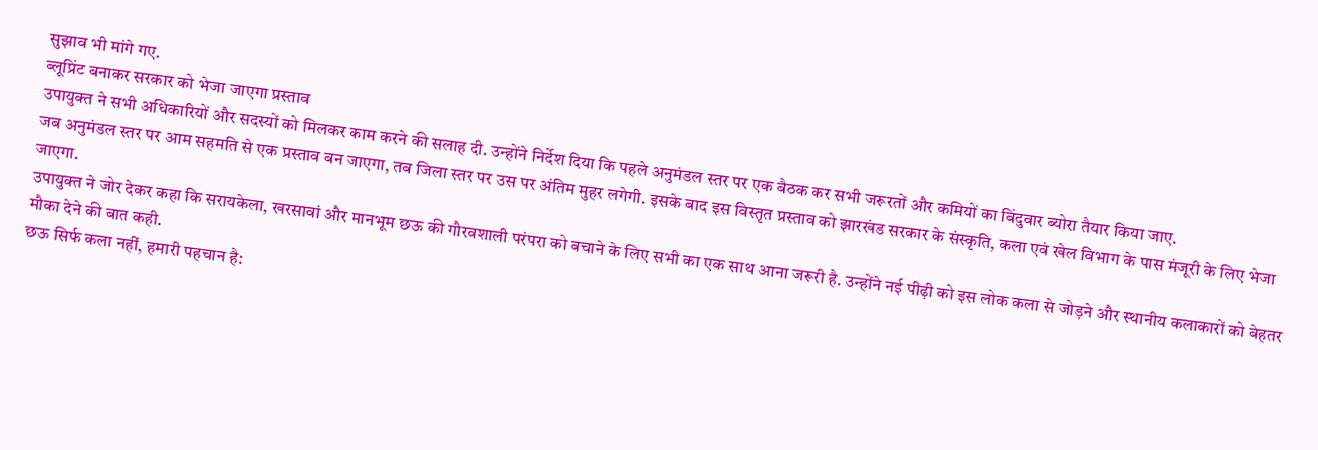सुझाव भी मांगे गए.
ब्लूप्रिंट बनाकर सरकार को भेजा जाएगा प्रस्ताव
उपायुक्त ने सभी अधिकारियों और सदस्यों को मिलकर काम करने की सलाह दी. उन्होंने निर्देश दिया कि पहले अनुमंडल स्तर पर एक बैठक कर सभी जरूरतों और कमियों का बिंदुवार ब्योरा तैयार किया जाए.
जब अनुमंडल स्तर पर आम सहमति से एक प्रस्ताव बन जाएगा, तब जिला स्तर पर उस पर अंतिम मुहर लगेगी. इसके बाद इस विस्तृत प्रस्ताव को झारखंड सरकार के संस्कृति, कला एवं खेल विभाग के पास मंजूरी के लिए भेजा जाएगा.
उपायुक्त ने जोर देकर कहा कि सरायकेला, खरसावां और मानभूम छऊ की गौरवशाली परंपरा को बचाने के लिए सभी का एक साथ आना जरूरी है. उन्होंने नई पीढ़ी को इस लोक कला से जोड़ने और स्थानीय कलाकारों को बेहतर मौका देने की बात कही.
छऊ सिर्फ कला नहीं, हमारी पहचान है: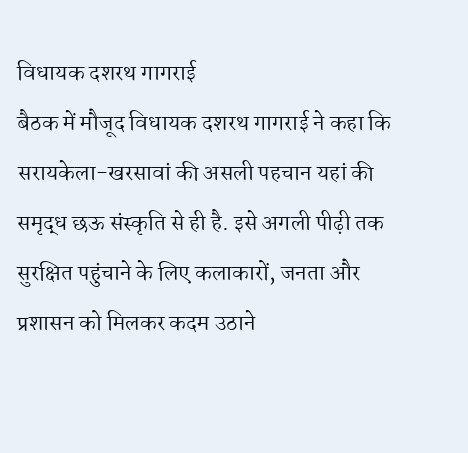विधायक दशरथ गागराई
बैठक में मौजूद विधायक दशरथ गागराई ने कहा कि सरायकेला-खरसावां की असली पहचान यहां की समृद्ध छऊ संस्कृति से ही है. इसे अगली पीढ़ी तक सुरक्षित पहुंचाने के लिए कलाकारों, जनता और प्रशासन को मिलकर कदम उठाने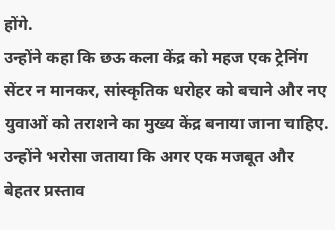होंगे.
उन्होंने कहा कि छऊ कला केंद्र को महज एक ट्रेनिंग सेंटर न मानकर, सांस्कृतिक धरोहर को बचाने और नए युवाओं को तराशने का मुख्य केंद्र बनाया जाना चाहिए. उन्होंने भरोसा जताया कि अगर एक मजबूत और बेहतर प्रस्ताव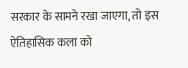सरकार के सामने रखा जाएगा, तो इस ऐतिहासिक कला को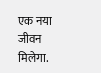एक नया जीवन मिलेगा.